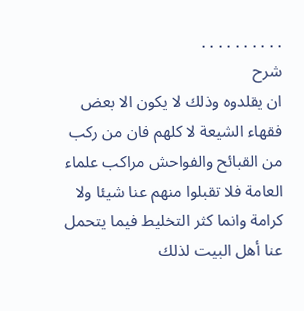. . . . . . . . . .
شرح
ان يقلدوه وذلك لا يكون الا بعض فقهاء الشيعة لا كلهم فان من ركب من القبائح والفواحش مراكب علماء العامة فلا تقبلوا منهم عنا شيئا ولا كرامة وانما كثر التخليط فيما يتحمل عنا أهل البيت لذلك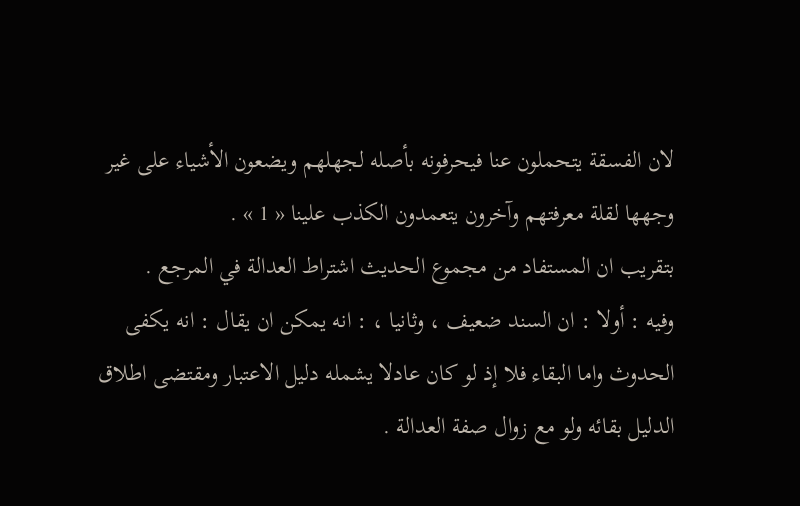لان الفسقة يتحملون عنا فيحرفونه بأصله لجهلهم ويضعون الأشياء على غير وجهها لقلة معرفتهم وآخرون يتعمدون الكذب علينا « 1 » .
بتقريب ان المستفاد من مجموع الحديث اشتراط العدالة في المرجع .
وفيه : أولا : ان السند ضعيف ، وثانيا ، : انه يمكن ان يقال : انه يكفى الحدوث واما البقاء فلا إذ لو كان عادلا يشمله دليل الاعتبار ومقتضى اطلاق الدليل بقائه ولو مع زوال صفة العدالة .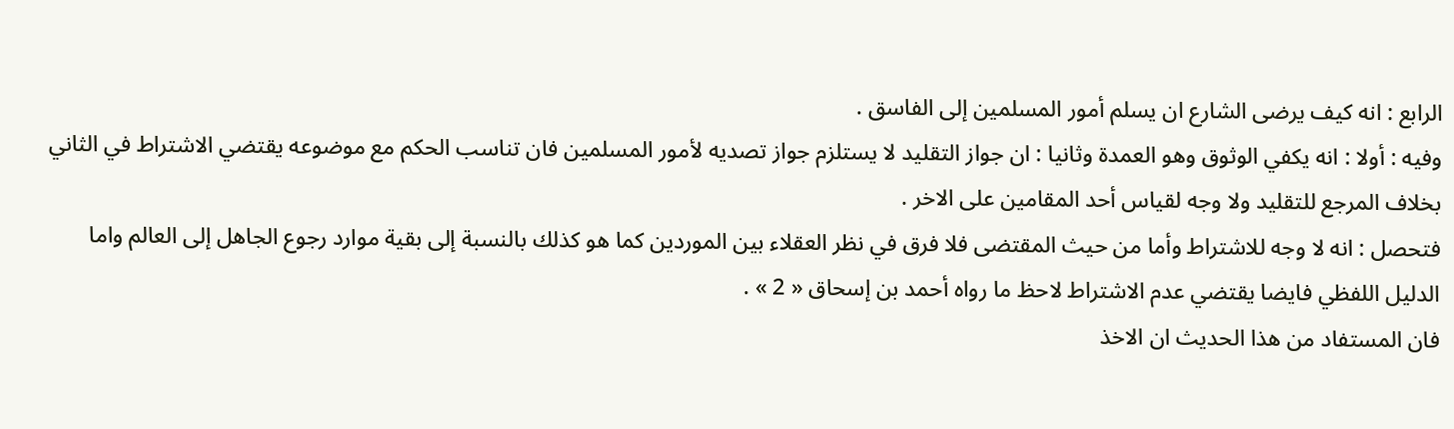الرابع : انه كيف يرضى الشارع ان يسلم أمور المسلمين إلى الفاسق .
وفيه : أولا : انه يكفي الوثوق وهو العمدة وثانيا : ان جواز التقليد لا يستلزم جواز تصديه لأمور المسلمين فان تناسب الحكم مع موضوعه يقتضي الاشتراط في الثاني بخلاف المرجع للتقليد ولا وجه لقياس أحد المقامين على الاخر .
فتحصل : انه لا وجه للاشتراط وأما من حيث المقتضى فلا فرق في نظر العقلاء بين الموردين كما هو كذلك بالنسبة إلى بقية موارد رجوع الجاهل إلى العالم واما الدليل اللفظي فايضا يقتضي عدم الاشتراط لاحظ ما رواه أحمد بن إسحاق « 2 » .
فان المستفاد من هذا الحديث ان الاخذ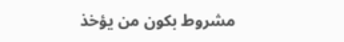مشروط بكون من يؤخذ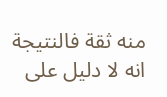منه ثقة فالنتيجة انه لا دليل على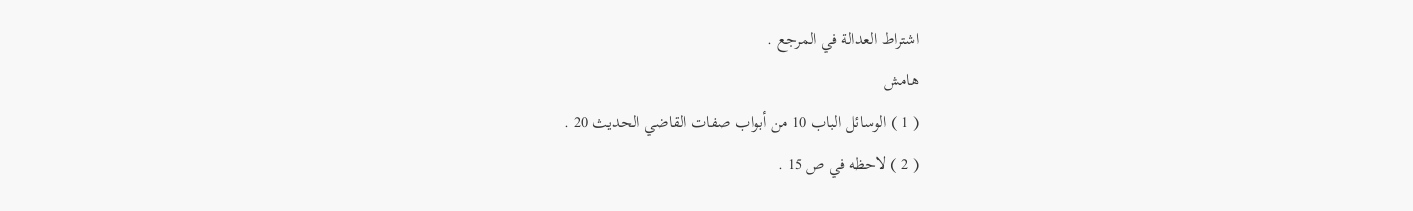اشتراط العدالة في المرجع .
هامش
( 1 ) الوسائل الباب 10 من أبواب صفات القاضي الحديث 20 .
( 2 ) لاحظه في ص 15 .